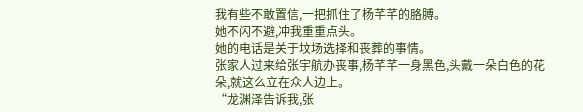我有些不敢置信,一把抓住了杨芊芊的胳膊。
她不闪不避,冲我重重点头。
她的电话是关于坟场选择和丧葬的事情。
张家人过来给张宇航办丧事,杨芊芊一身黑色,头戴一朵白色的花朵,就这么立在众人边上。
“龙渊泽告诉我,张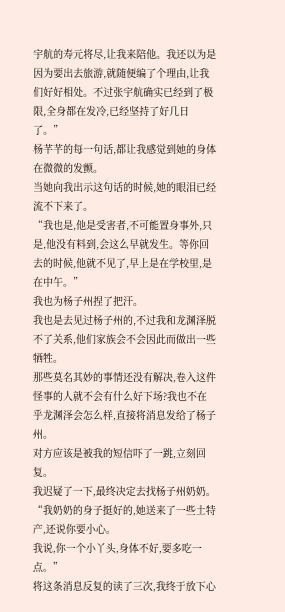宇航的寿元将尽,让我来陪他。我还以为是因为要出去旅游,就随便编了个理由,让我们好好相处。不过张宇航确实已经到了极限,全身都在发冷,已经坚持了好几日了。”
杨芊芊的每一句话,都让我感觉到她的身体在微微的发颤。
当她向我出示这句话的时候,她的眼泪已经流不下来了。
“我也是,他是受害者,不可能置身事外,只是,他没有料到,会这么早就发生。等你回去的时候,他就不见了,早上是在学校里,是在中午。”
我也为杨子州捏了把汗。
我也是去见过杨子州的,不过我和龙渊泽脱不了关系,他们家族会不会因此而做出一些牺牲。
那些莫名其妙的事情还没有解决,卷入这件怪事的人就不会有什么好下场?我也不在乎龙渊泽会怎么样,直接将消息发给了杨子州。
对方应该是被我的短信吓了一跳,立刻回复。
我迟疑了一下,最终决定去找杨子州奶奶。
“我奶奶的身子挺好的,她送来了一些土特产,还说你要小心。
我说,你一个小丫头,身体不好,要多吃一点。”
将这条消息反复的读了三次,我终于放下心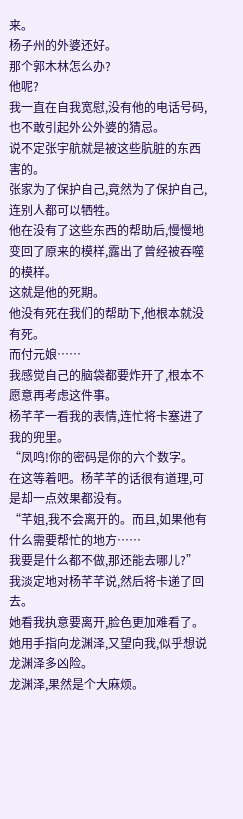来。
杨子州的外婆还好。
那个郭木林怎么办?
他呢?
我一直在自我宽慰,没有他的电话号码,也不敢引起外公外婆的猜忌。
说不定张宇航就是被这些肮脏的东西害的。
张家为了保护自己,竟然为了保护自己,连别人都可以牺牲。
他在没有了这些东西的帮助后,慢慢地变回了原来的模样,露出了曾经被吞噬的模样。
这就是他的死期。
他没有死在我们的帮助下,他根本就没有死。
而付元娘……
我感觉自己的脑袋都要炸开了,根本不愿意再考虑这件事。
杨芊芊一看我的表情,连忙将卡塞进了我的兜里。
“凤鸣!你的密码是你的六个数字。
在这等着吧。杨芊芊的话很有道理,可是却一点效果都没有。
“芊姐,我不会离开的。而且,如果他有什么需要帮忙的地方……
我要是什么都不做,那还能去哪儿?”
我淡定地对杨芊芊说,然后将卡递了回去。
她看我执意要离开,脸色更加难看了。
她用手指向龙渊泽,又望向我,似乎想说龙渊泽多凶险。
龙渊泽,果然是个大麻烦。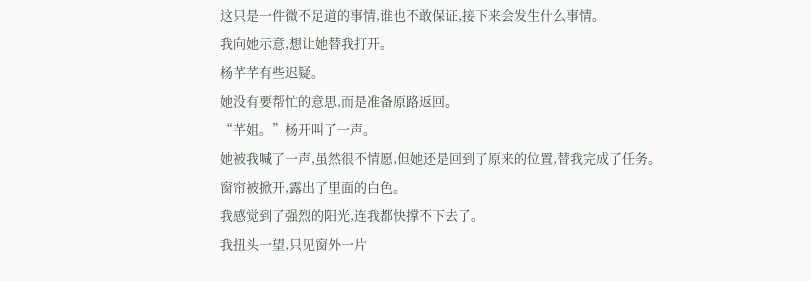这只是一件微不足道的事情,谁也不敢保证,接下来会发生什么事情。
我向她示意,想让她替我打开。
杨芊芊有些迟疑。
她没有要帮忙的意思,而是准备原路返回。
“芊姐。”杨开叫了一声。
她被我喊了一声,虽然很不情愿,但她还是回到了原来的位置,替我完成了任务。
窗帘被掀开,露出了里面的白色。
我感觉到了强烈的阳光,连我都快撑不下去了。
我扭头一望,只见窗外一片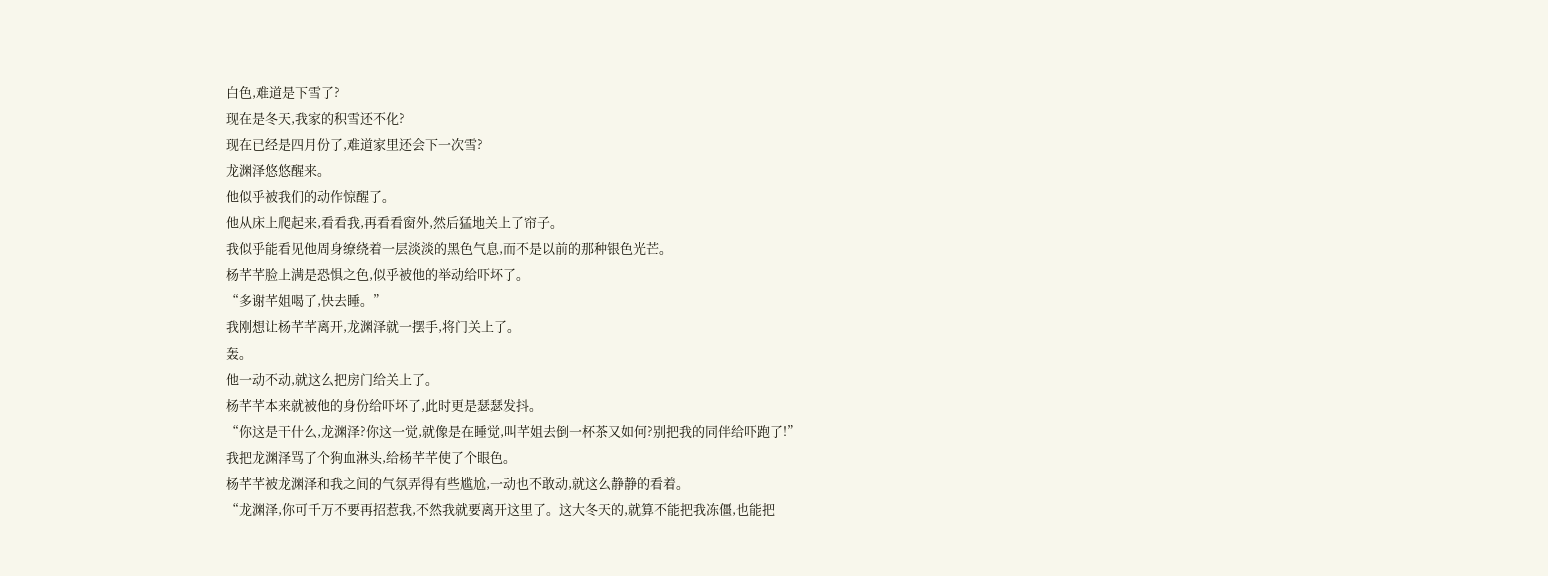白色,难道是下雪了?
现在是冬天,我家的积雪还不化?
现在已经是四月份了,难道家里还会下一次雪?
龙渊泽悠悠醒来。
他似乎被我们的动作惊醒了。
他从床上爬起来,看看我,再看看窗外,然后猛地关上了帘子。
我似乎能看见他周身缭绕着一层淡淡的黑色气息,而不是以前的那种银色光芒。
杨芊芊脸上满是恐惧之色,似乎被他的举动给吓坏了。
“多谢芊姐喝了,快去睡。”
我刚想让杨芊芊离开,龙渊泽就一摆手,将门关上了。
轰。
他一动不动,就这么把房门给关上了。
杨芊芊本来就被他的身份给吓坏了,此时更是瑟瑟发抖。
“你这是干什么,龙渊泽?你这一觉,就像是在睡觉,叫芊姐去倒一杯茶又如何?别把我的同伴给吓跑了!”
我把龙渊泽骂了个狗血淋头,给杨芊芊使了个眼色。
杨芊芊被龙渊泽和我之间的气氛弄得有些尴尬,一动也不敢动,就这么静静的看着。
“龙渊泽,你可千万不要再招惹我,不然我就要离开这里了。这大冬天的,就算不能把我冻僵,也能把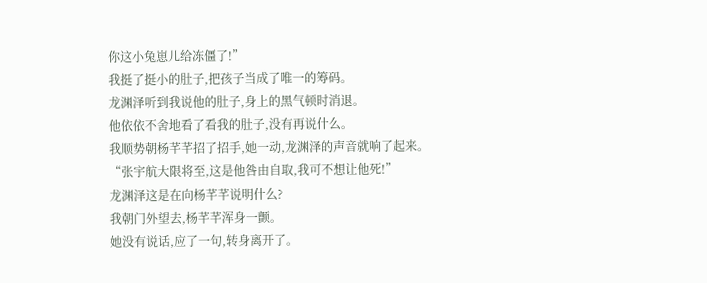你这小兔崽儿给冻僵了!”
我挺了挺小的肚子,把孩子当成了唯一的筹码。
龙渊泽听到我说他的肚子,身上的黑气顿时消退。
他依依不舍地看了看我的肚子,没有再说什么。
我顺势朝杨芊芊招了招手,她一动,龙渊泽的声音就响了起来。
“张宇航大限将至,这是他咎由自取,我可不想让他死!”
龙渊泽这是在向杨芊芊说明什么?
我朝门外望去,杨芊芊浑身一颤。
她没有说话,应了一句,转身离开了。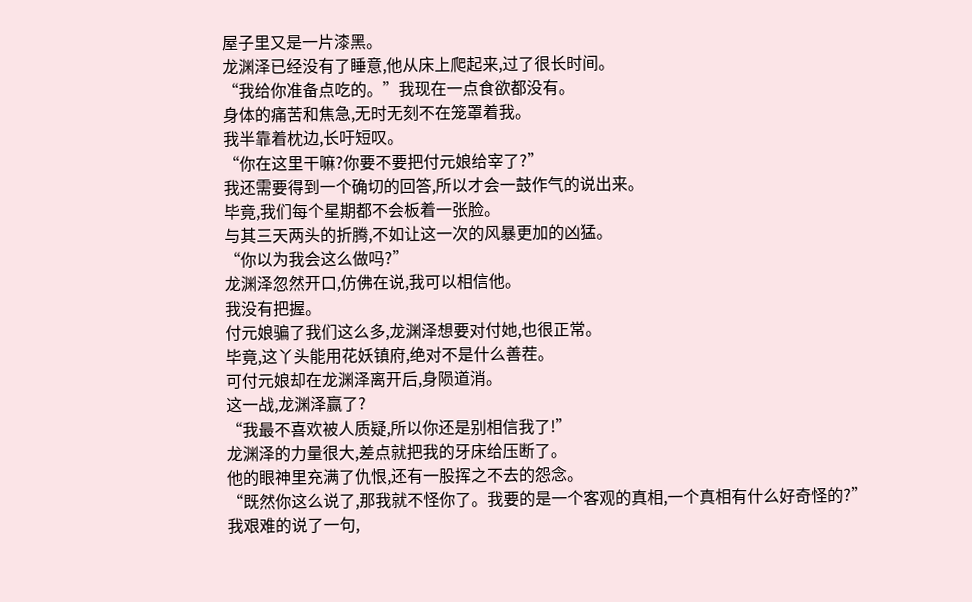屋子里又是一片漆黑。
龙渊泽已经没有了睡意,他从床上爬起来,过了很长时间。
“我给你准备点吃的。”我现在一点食欲都没有。
身体的痛苦和焦急,无时无刻不在笼罩着我。
我半靠着枕边,长吁短叹。
“你在这里干嘛?你要不要把付元娘给宰了?”
我还需要得到一个确切的回答,所以才会一鼓作气的说出来。
毕竟,我们每个星期都不会板着一张脸。
与其三天两头的折腾,不如让这一次的风暴更加的凶猛。
“你以为我会这么做吗?”
龙渊泽忽然开口,仿佛在说,我可以相信他。
我没有把握。
付元娘骗了我们这么多,龙渊泽想要对付她,也很正常。
毕竟,这丫头能用花妖镇府,绝对不是什么善茬。
可付元娘却在龙渊泽离开后,身陨道消。
这一战,龙渊泽赢了?
“我最不喜欢被人质疑,所以你还是别相信我了!”
龙渊泽的力量很大,差点就把我的牙床给压断了。
他的眼神里充满了仇恨,还有一股挥之不去的怨念。
“既然你这么说了,那我就不怪你了。我要的是一个客观的真相,一个真相有什么好奇怪的?”
我艰难的说了一句,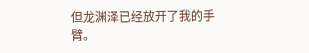但龙渊泽已经放开了我的手臂。